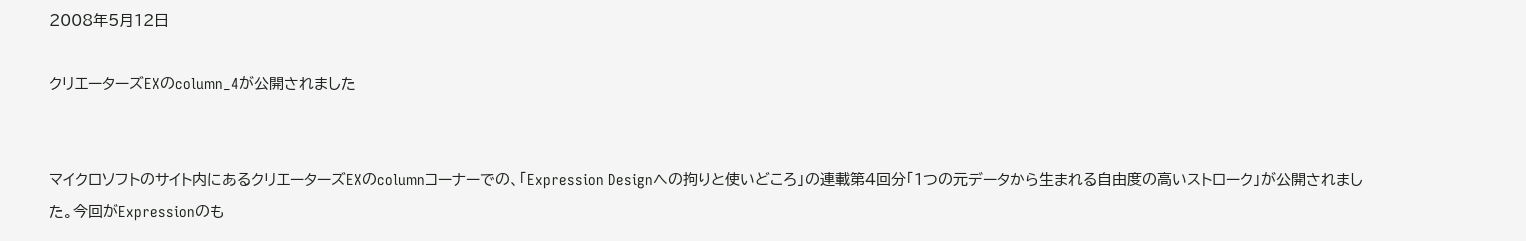2008年5月12日

クリエーターズEXのcolumn_4が公開されました


マイクロソフトのサイト内にあるクリエーターズEXのcolumnコーナーでの、「Expression Designへの拘りと使いどころ」の連載第4回分「1つの元データから生まれる自由度の高いストローク」が公開されました。今回がExpressionのも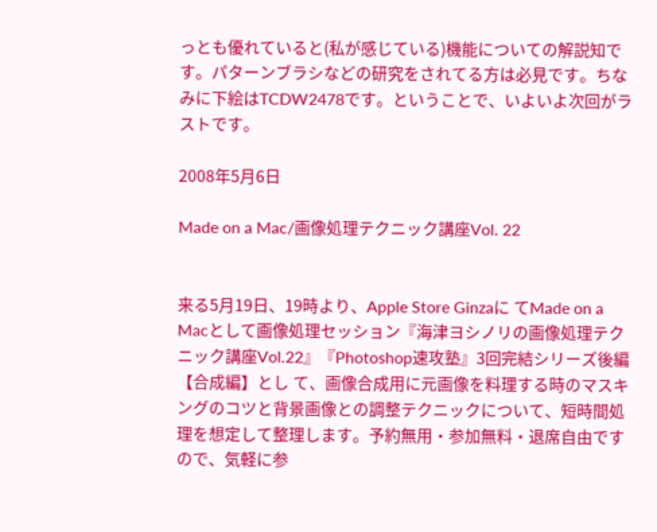っとも優れていると(私が感じている)機能についての解説知です。パターンブラシなどの研究をされてる方は必見です。ちなみに下絵はTCDW2478です。ということで、いよいよ次回がラストです。

2008年5月6日

Made on a Mac/画像処理テクニック講座Vol. 22


来る5月19日、19時より、Apple Store Ginzaに てMade on a Macとして画像処理セッション『海津ヨシノリの画像処理テクニック講座Vol.22』『Photoshop速攻塾』3回完結シリーズ後編【合成編】とし て、画像合成用に元画像を料理する時のマスキングのコツと背景画像との調整テクニックについて、短時間処理を想定して整理します。予約無用・参加無料・退席自由ですので、気軽に参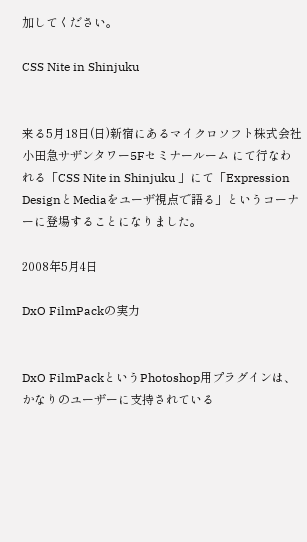加してください。

CSS Nite in Shinjuku


来る5月18日(日)新宿にあるマイクロソフト株式会社小田急サザンタワー5Fセミナールーム にて行なわれる「CSS Nite in Shinjuku 」にて「Expression DesignとMediaをユーザ視点で語る」というコーナーに登場することになりました。

2008年5月4日

DxO FilmPackの実力


DxO FilmPackというPhotoshop用プラグインは、かなりのユーザーに支持されている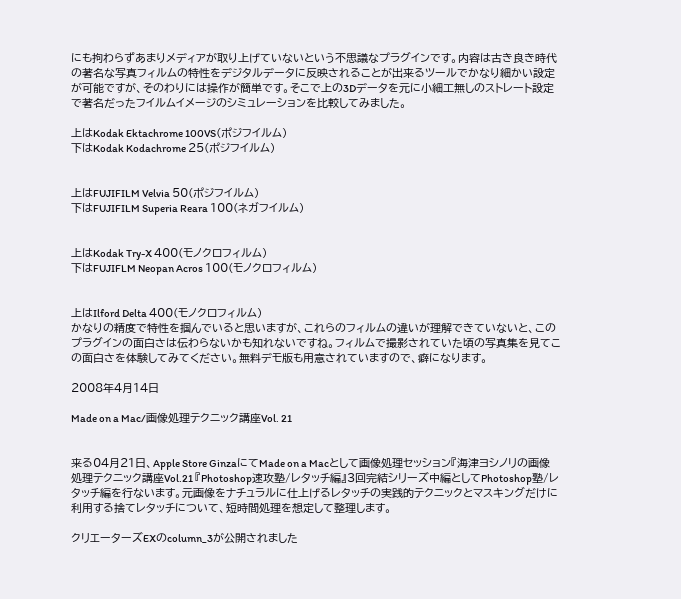にも拘わらずあまりメディアが取り上げていないという不思議なプラグインです。内容は古き良き時代の著名な写真フィルムの特性をデジタルデータに反映されることが出来るツールでかなり細かい設定が可能ですが、そのわりには操作が簡単です。そこで上の3Dデータを元に小細工無しのストレート設定で著名だったフイルムイメージのシミュレーションを比較してみました。

上はKodak Ektachrome 100VS(ポジフイルム)
下はKodak Kodachrome 25(ポジフイルム)


上はFUJIFILM Velvia 50(ポジフイルム)
下はFUJIFILM Superia Reara 100(ネガフイルム)


上はKodak Try-X 400(モノクロフィルム)
下はFUJIFLM Neopan Acros 100(モノクロフィルム)


上はIlford Delta 400(モノクロフィルム)
かなりの精度で特性を掴んでいると思いますが、これらのフィルムの違いが理解できていないと、このプラグインの面白さは伝わらないかも知れないですね。フィルムで撮影されていた頃の写真集を見てこの面白さを体験してみてください。無料デモ版も用意されていますので、癖になります。

2008年4月14日

Made on a Mac/画像処理テクニック講座Vol. 21


来る04月21日、Apple Store GinzaにてMade on a Macとして画像処理セッション『海津ヨシノリの画像処理テクニック講座Vol.21 『Photoshop速攻塾/レタッチ編』3回完結シリーズ中編としてPhotoshop塾/レタッチ編を行ないます。元画像をナチュラルに仕上げるレタッチの実践的テクニックとマスキングだけに利用する捨てレタッチについて、短時間処理を想定して整理します。

クリエーターズEXのcolumn_3が公開されました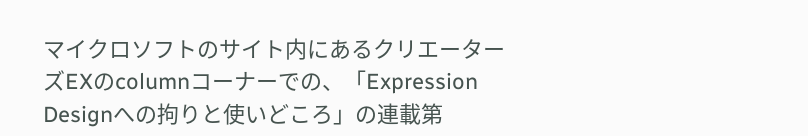マイクロソフトのサイト内にあるクリエーターズEXのcolumnコーナーでの、「Expression Designへの拘りと使いどころ」の連載第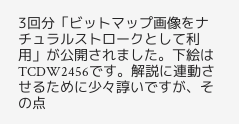3回分「ビットマップ画像をナチュラルストロークとして利用」が公開されました。下絵はTCDW2456です。解説に連動させるために少々諄いですが、その点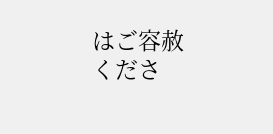はご容赦くださ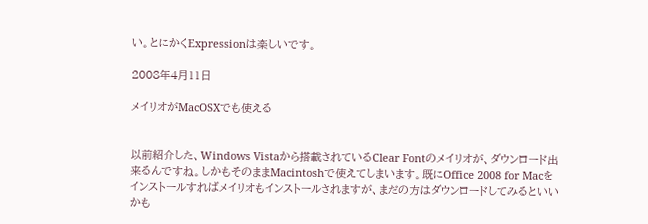い。とにかくExpressionは楽しいです。

2008年4月11日

メイリオがMacOSXでも使える


以前紹介した、Windows Vistaから搭載されているClear Fontのメイリオが、ダウンロード出来るんですね。しかもそのままMacintoshで使えてしまいます。既にOffice 2008 for Macをインストールすればメイリオもインストールされますが、まだの方はダウンロードしてみるといいかも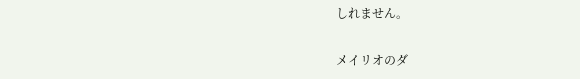しれません。

メイリオのダ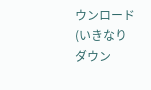ウンロード(いきなりダウン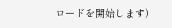ロードを開始します)